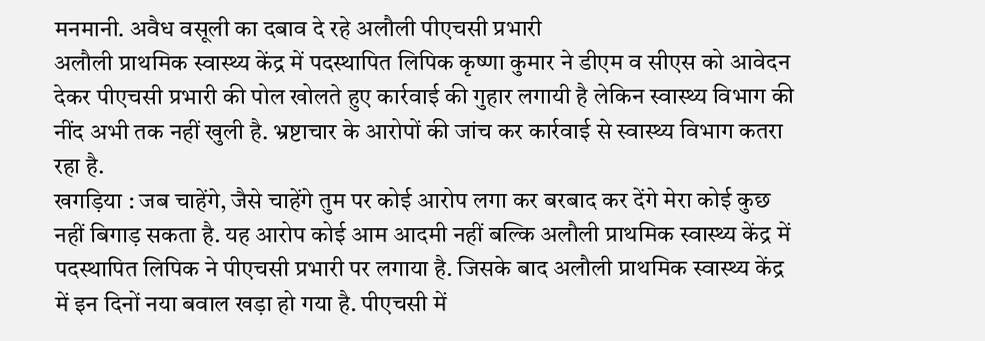मनमानी. अवैध वसूली का दबाव दे रहे अलौली पीएचसी प्रभारी
अलौली प्राथमिक स्वास्थ्य केंद्र में पदस्थापित लिपिक कृष्णा कुमार ने डीएम व सीएस को आवेदन देकर पीएचसी प्रभारी की पोल खोलते हुए कार्रवाई की गुहार लगायी है लेकिन स्वास्थ्य विभाग की नींद अभी तक नहीं खुली है. भ्रष्टाचार के आरोपों की जांच कर कार्रवाई से स्वास्थ्य विभाग कतरा रहा है.
खगड़िया : जब चाहेंगे, जैसे चाहेंगे तुम पर कोई आरोप लगा कर बरबाद कर देंगे मेरा कोई कुछ नहीं बिगाड़ सकता है. यह आरोप कोई आम आदमी नहीं बल्कि अलौली प्राथमिक स्वास्थ्य केंद्र में पदस्थापित लिपिक ने पीएचसी प्रभारी पर लगाया है. जिसके बाद अलौली प्राथमिक स्वास्थ्य केंद्र में इन दिनों नया बवाल खड़ा हो गया है. पीएचसी में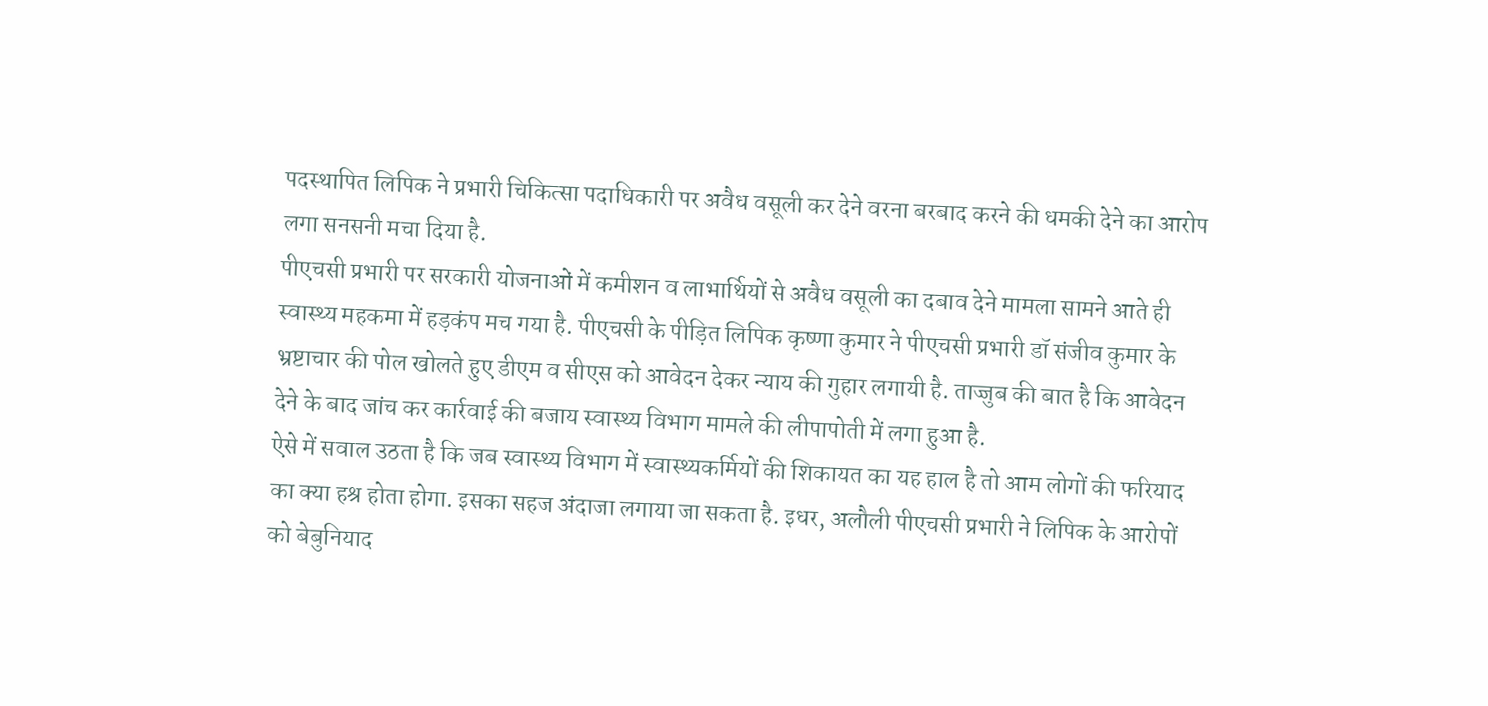पदस्थापित लिपिक ने प्रभारी चिकित्सा पदाधिकारी पर अवैध वसूली कर देने वरना बरबाद करने की धमकी देने का आरोप लगा सनसनी मचा दिया है.
पीएचसी प्रभारी पर सरकारी योजनाओं में कमीशन व लाभार्थियों से अवैध वसूली का दबाव देने मामला सामने आते ही स्वास्थ्य महकमा में हड़कंप मच गया है. पीएचसी के पीड़ित लिपिक कृष्णा कुमार ने पीएचसी प्रभारी डॉ संजीव कुमार के भ्रष्टाचार की पोल खोलते हुए डीएम व सीएस को आवेदन देकर न्याय की गुहार लगायी है. ताज्जुब की बात है कि आवेदन देने के बाद जांच कर कार्रवाई की बजाय स्वास्थ्य विभाग मामले की लीपापोती में लगा हुआ है.
ऐसे में सवाल उठता है कि जब स्वास्थ्य विभाग में स्वास्थ्यकर्मियों की शिकायत का यह हाल है तो आम लोगों की फरियाद का क्या हश्र होता होगा. इसका सहज अंदाजा लगाया जा सकता है. इधर, अलौली पीएचसी प्रभारी ने लिपिक के आरोपों को बेबुनियाद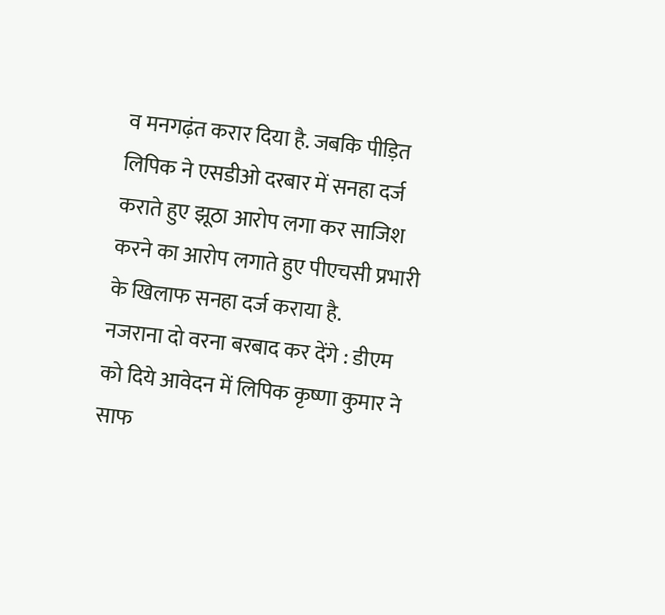व मनगढ़ंत करार दिया है. जबकि पीड़ित लिपिक ने एसडीओ दरबार में सनहा दर्ज कराते हुए झूठा आरोप लगा कर साजिश करने का आरोप लगाते हुए पीएचसी प्रभारी के खिलाफ सनहा दर्ज कराया है.
नजराना दो वरना बरबाद कर देंगे : डीएम को दिये आवेदन में लिपिक कृष्णा कुमार ने साफ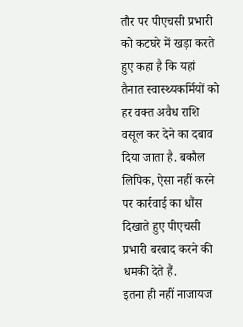तौर पर पीएचसी प्रभारी को कटघरे में खड़ा करते हुए कहा है कि यहां तैनात स्वास्थ्यकर्मियों को हर वक्त अवैध राशि वसूल कर देने का दबाव दिया जाता है. बकौल लिपिक, ऐसा नहीं करने पर कार्रवाई का धौंस दिखाते हुए पीएचसी प्रभारी बरबाद करने की धमकी देते हैं.
इतना ही नहीं नाजायज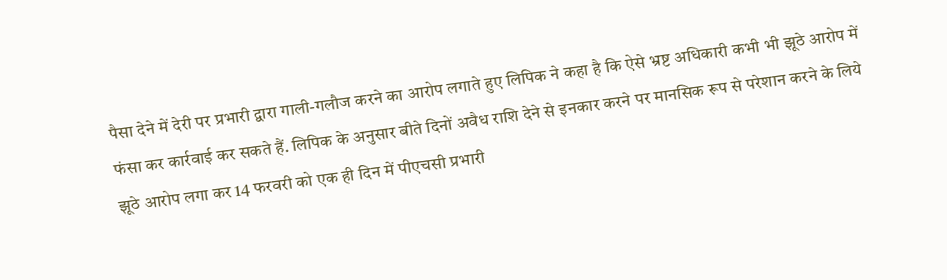पैसा देने में देरी पर प्रभारी द्वारा गाली-गलौज करने का आरोप लगाते हुए लिपिक ने कहा है कि ऐसे भ्रष्ट अधिकारी कभी भी झूठे आरोप में फंसा कर कार्रवाई कर सकते हैं. लिपिक के अनुसार बीते दिनों अवैध राशि देने से इनकार करने पर मानसिक रूप से परेशान करने के लिये झूठे आरोप लगा कर 14 फरवरी को एक ही दिन में पीएचसी प्रभारी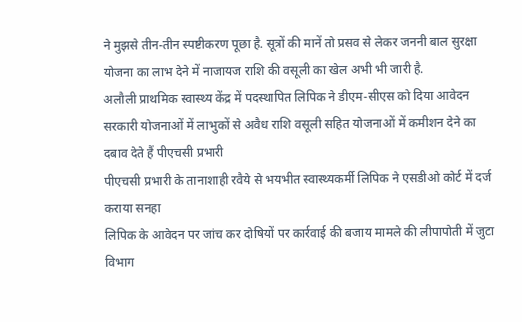ने मुझसे तीन-तीन स्पष्टीकरण पूछा है. सूत्रों की मानें तो प्रसव से लेकर जननी बाल सुरक्षा योजना का लाभ देने में नाजायज राशि की वसूली का खेल अभी भी जारी है.
अलौली प्राथमिक स्वास्थ्य केंद्र में पदस्थापित लिपिक ने डीएम-सीएस को दिया आवेदन
सरकारी योजनाओं में लाभुकों से अवैध राशि वसूली सहित योजनाओं में कमीशन देने का दबाव देते हैं पीएचसी प्रभारी
पीएचसी प्रभारी के तानाशाही रवैये से भयभीत स्वास्थ्यकर्मी लिपिक ने एसडीओ कोर्ट में दर्ज कराया सनहा
लिपिक के आवेदन पर जांच कर दोषियों पर कार्रवाई की बजाय मामले की लीपापोती में जुटा विभाग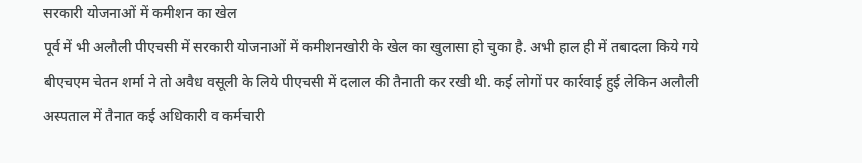सरकारी योजनाओं में कमीशन का खेल
पूर्व में भी अलौली पीएचसी में सरकारी योजनाओं में कमीशनखोरी के खेल का खुलासा हो चुका है. अभी हाल ही में तबादला किये गये बीएचएम चेतन शर्मा ने तो अवैध वसूली के लिये पीएचसी में दलाल की तैनाती कर रखी थी. कई लोगों पर कार्रवाई हुई लेकिन अलौली अस्पताल में तैनात कई अधिकारी व कर्मचारी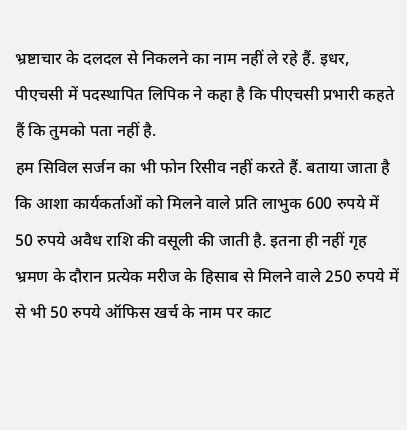भ्रष्टाचार के दलदल से निकलने का नाम नहीं ले रहे हैं. इधर, पीएचसी में पदस्थापित लिपिक ने कहा है कि पीएचसी प्रभारी कहते हैं कि तुमको पता नहीं है.
हम सिविल सर्जन का भी फोन रिसीव नहीं करते हैं. बताया जाता है कि आशा कार्यकर्ताओं को मिलने वाले प्रति लाभुक 600 रुपये में 50 रुपये अवैध राशि की वसूली की जाती है. इतना ही नहीं गृह भ्रमण के दौरान प्रत्येक मरीज के हिसाब से मिलने वाले 250 रुपये में से भी 50 रुपये ऑफिस खर्च के नाम पर काट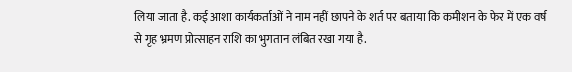लिया जाता है. कई आशा कार्यकर्ताओं ने नाम नहीं छापने के शर्त पर बताया कि कमीशन के फेर में एक वर्ष से गृह भ्रमण प्रोत्साहन राशि का भुगतान लंबित रखा गया है.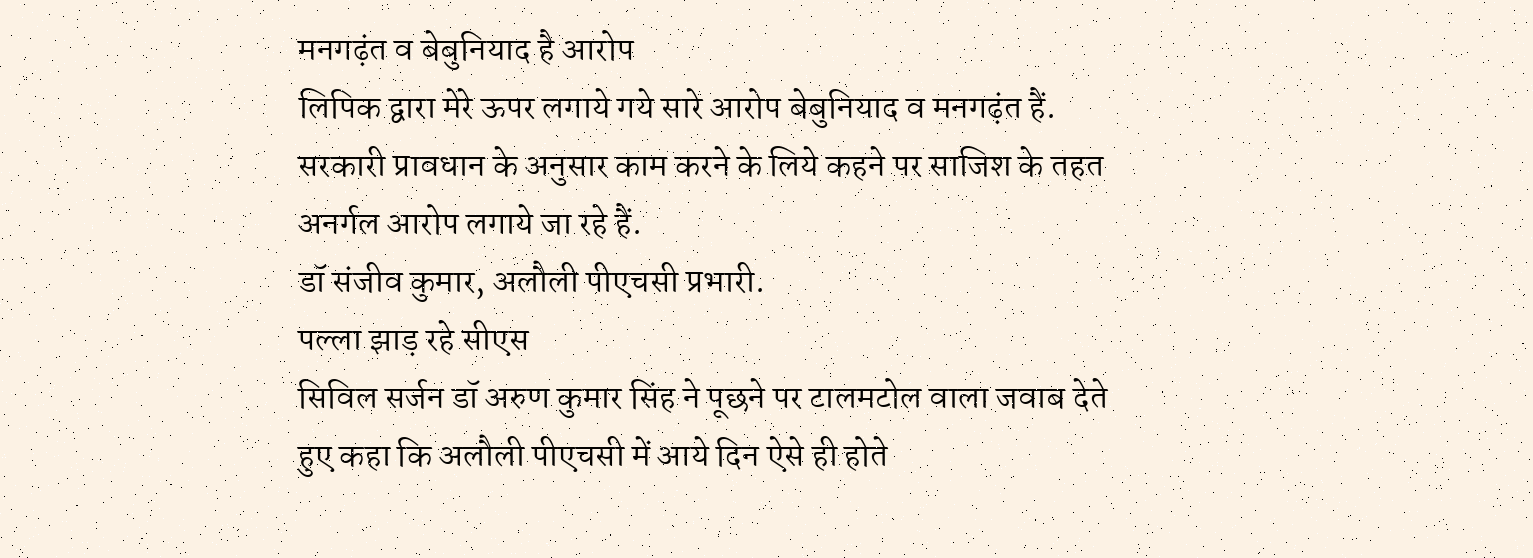मनगढ़ंत व बेबुनियाद है आरोप
लिपिक द्वारा मेरे ऊपर लगाये गये सारे आरोप बेबुनियाद व मनगढ़ंत हैं. सरकारी प्रावधान के अनुसार काम करने के लिये कहने पर साजिश के तहत अनर्गल आरोप लगाये जा रहे हैं.
डॉ संजीव कुमार, अलौली पीएचसी प्रभारी.
पल्ला झाड़ रहे सीएस
सिविल सर्जन डॉ अरुण कुमार सिंह ने पूछने पर टालमटोल वाला जवाब देते हुए कहा कि अलौली पीएचसी में आये दिन ऐसे ही होते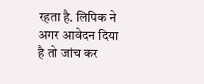रहता है. लिपिक ने अगर आवेदन दिया है तो जांच कर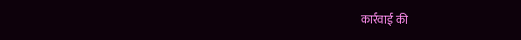कार्रवाई की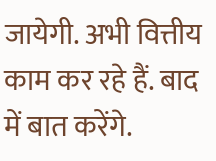जायेगी. अभी वित्तीय काम कर रहे हैं. बाद में बात करेंगे.